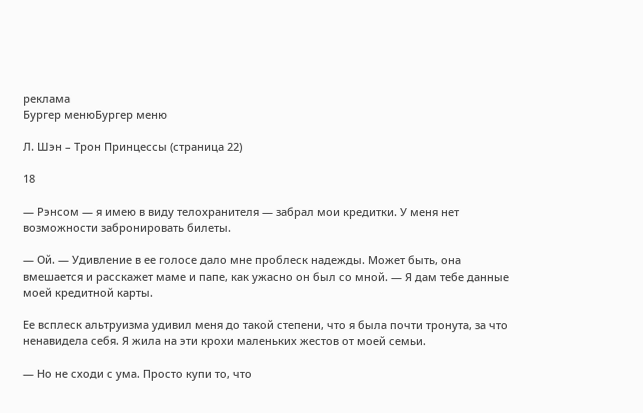реклама
Бургер менюБургер меню

Л. Шэн – Трон Принцессы (страница 22)

18

— Рэнсом — я имею в виду телохранителя — забрал мои кредитки. У меня нет возможности забронировать билеты.

— Ой. — Удивление в ее голосе дало мне проблеск надежды. Может быть, она вмешается и расскажет маме и папе, как ужасно он был со мной. — Я дам тебе данные моей кредитной карты.

Ее всплеск альтруизма удивил меня до такой степени, что я была почти тронута, за что ненавидела себя. Я жила на эти крохи маленьких жестов от моей семьи.

— Но не сходи с ума. Просто купи то, что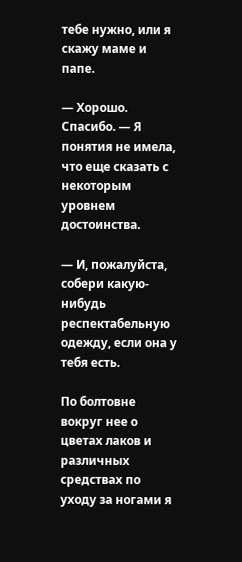тебе нужно, или я скажу маме и папе.

— Хорошо. Спасибо. — Я понятия не имела, что еще сказать с некоторым уровнем достоинства.

— И, пожалуйста, собери какую-нибудь респектабельную одежду, если она у тебя есть.

По болтовне вокруг нее о цветах лаков и различных средствах по уходу за ногами я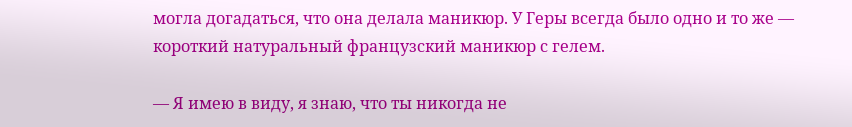могла догадаться, что она делала маникюр. У Геры всегда было одно и то же — короткий натуральный французский маникюр с гелем.

— Я имею в виду, я знаю, что ты никогда не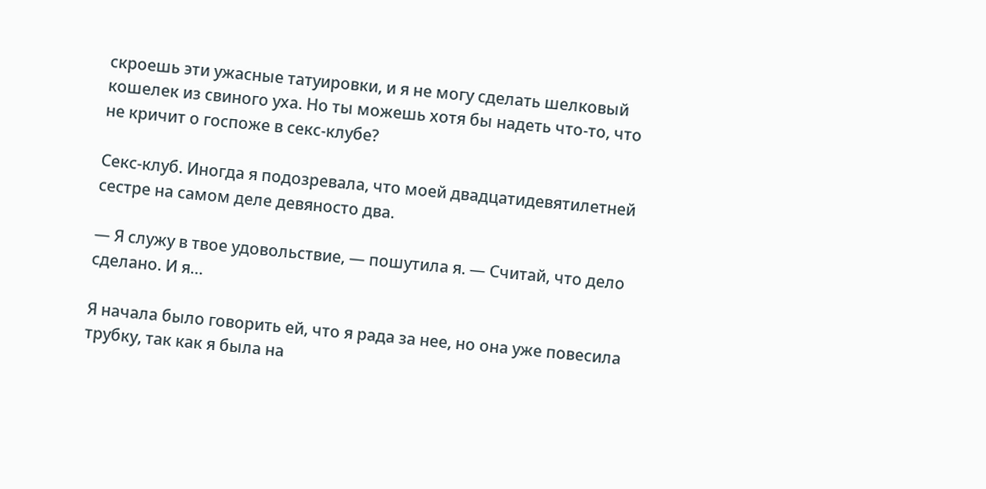скроешь эти ужасные татуировки, и я не могу сделать шелковый кошелек из свиного уха. Но ты можешь хотя бы надеть что-то, что не кричит о госпоже в секс-клубе?

Секс-клуб. Иногда я подозревала, что моей двадцатидевятилетней сестре на самом деле девяносто два.

— Я служу в твое удовольствие, — пошутила я. — Считай, что дело сделано. И я…

Я начала было говорить ей, что я рада за нее, но она уже повесила трубку, так как я была на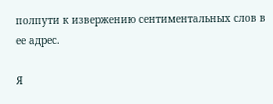полпути к извержению сентиментальных слов в ее адрес.

Я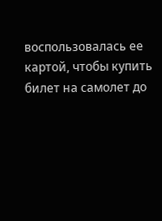воспользовалась ее картой, чтобы купить билет на самолет до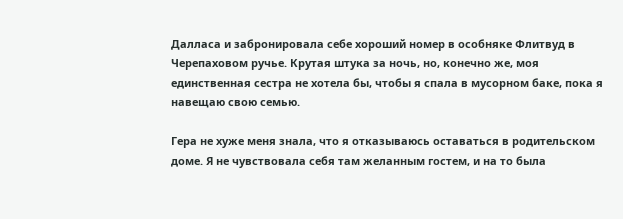Далласа и забронировала себе хороший номер в особняке Флитвуд в Черепаховом ручье. Крутая штука за ночь, но, конечно же, моя единственная сестра не хотела бы, чтобы я спала в мусорном баке, пока я навещаю свою семью.

Гера не хуже меня знала, что я отказываюсь оставаться в родительском доме. Я не чувствовала себя там желанным гостем, и на то была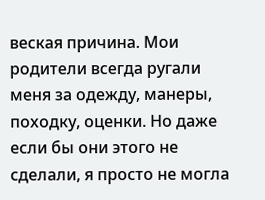веская причина. Мои родители всегда ругали меня за одежду, манеры, походку, оценки. Но даже если бы они этого не сделали, я просто не могла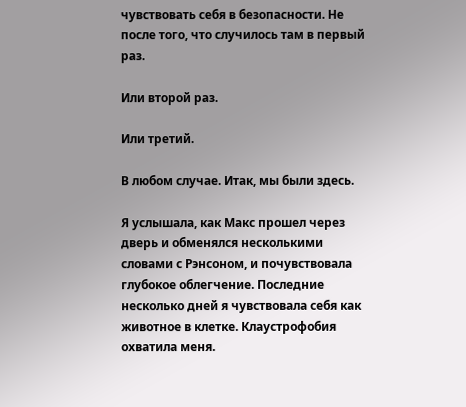чувствовать себя в безопасности. Не после того, что случилось там в первый раз.

Или второй раз.

Или третий.

В любом случае. Итак, мы были здесь.

Я услышала, как Макс прошел через дверь и обменялся несколькими словами с Рэнсоном, и почувствовала глубокое облегчение. Последние несколько дней я чувствовала себя как животное в клетке. Клаустрофобия охватила меня.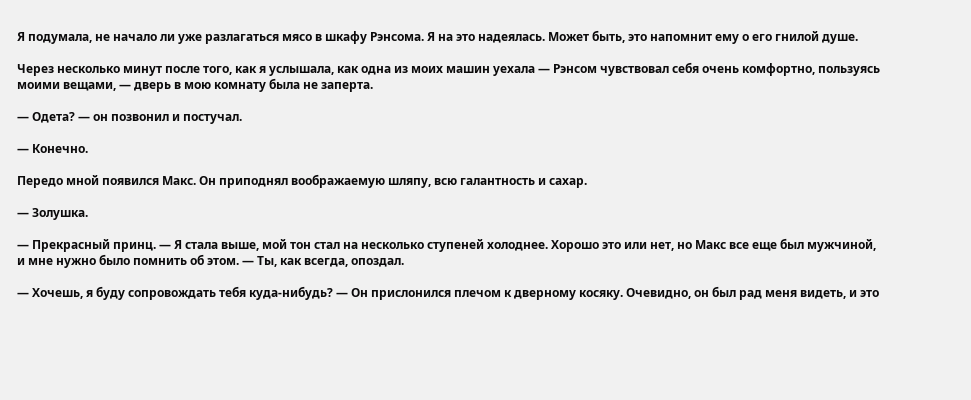Я подумала, не начало ли уже разлагаться мясо в шкафу Рэнсома. Я на это надеялась. Может быть, это напомнит ему о его гнилой душе.

Через несколько минут после того, как я услышала, как одна из моих машин уехала — Рэнсом чувствовал себя очень комфортно, пользуясь моими вещами, — дверь в мою комнату была не заперта.

— Одета? — он позвонил и постучал.

— Конечно.

Передо мной появился Макс. Он приподнял воображаемую шляпу, всю галантность и сахар.

— Золушка.

— Прекрасный принц. — Я стала выше, мой тон стал на несколько ступеней холоднее. Хорошо это или нет, но Макс все еще был мужчиной, и мне нужно было помнить об этом. — Ты, как всегда, опоздал.

— Хочешь, я буду сопровождать тебя куда-нибудь? — Он прислонился плечом к дверному косяку. Очевидно, он был рад меня видеть, и это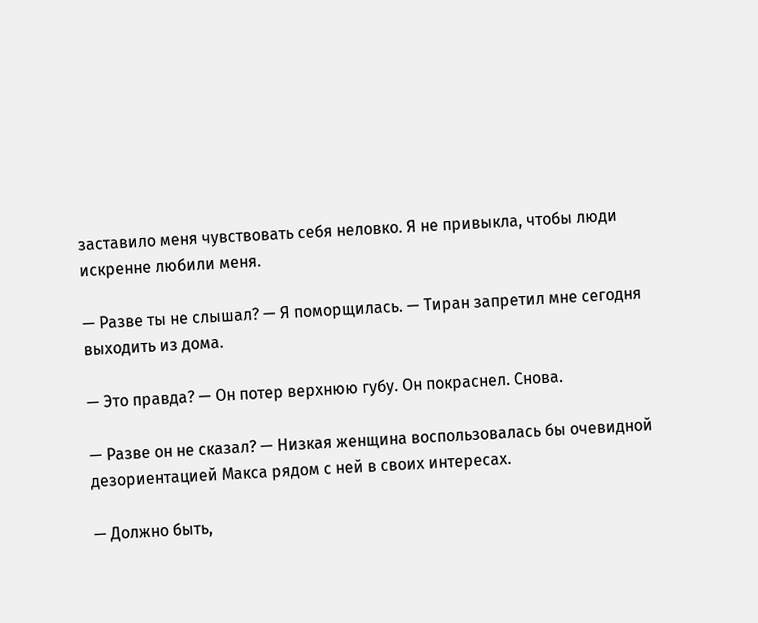заставило меня чувствовать себя неловко. Я не привыкла, чтобы люди искренне любили меня.

— Разве ты не слышал? — Я поморщилась. — Тиран запретил мне сегодня выходить из дома.

— Это правда? — Он потер верхнюю губу. Он покраснел. Снова.

— Разве он не сказал? — Низкая женщина воспользовалась бы очевидной дезориентацией Макса рядом с ней в своих интересах.

— Должно быть,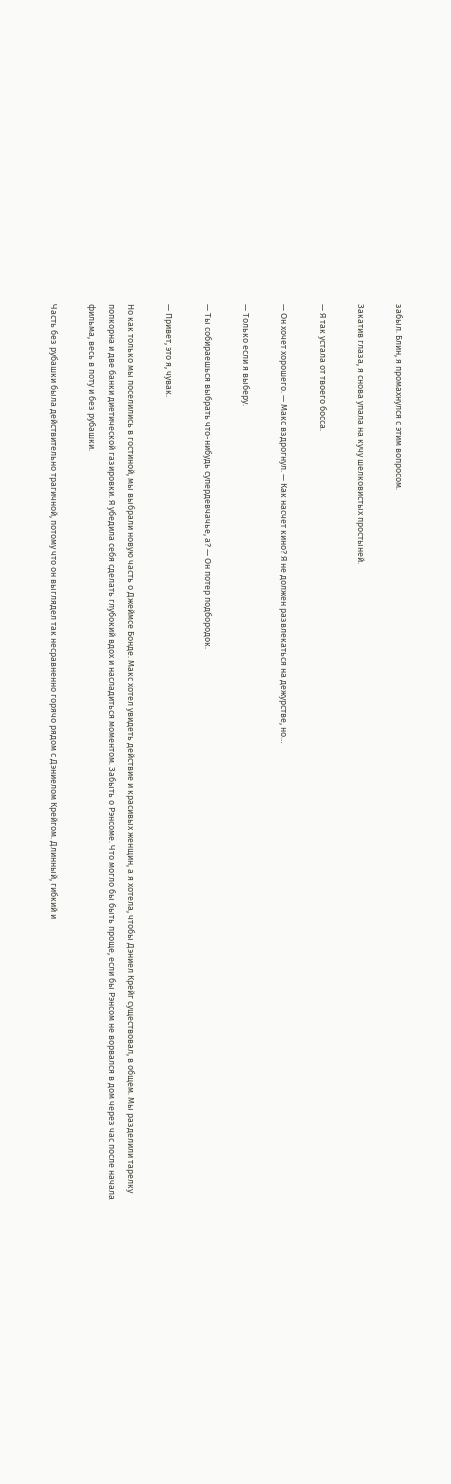забыл. Блин, я промахнулся с этим вопросом.

Закатив глаза, я снова упала на кучу шелковистых простыней.

— Я так устала от твоего босса.

— Он хочет хорошего. — Макс вздрогнул. — Как насчет кино? Я не должен развлекаться на дежурстве, но…

— Только если я выберу.

— Ты собираешься выбрать что-нибудь супердевчачье, а? — Он потер подбородок.

— Привет, это я, чувак.

Но как только мы поселились в гостиной, мы выбрали новую часть о Джеймсе Бонде. Макс хотел увидеть действие и красивых женщин, а я хотела, чтобы Дэниел Крейг существовал, в общем. Мы разделили тарелку попкорна и две банки диетической газировки. Я убедила себя сделать глубокий вдох и насладиться моментом. Забыть о Рэнсоме. Что могло бы быть проще, если бы Рэнсом не ворвался в дом через час после начала фильма, весь в поту и без рубашки.

Часть без рубашки была действительно трагичной, потому что он выглядел так несравненно горячо рядом с Дэниелом Крейгом. Длинный, гибкий и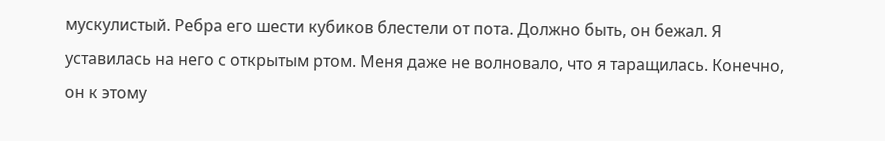мускулистый. Ребра его шести кубиков блестели от пота. Должно быть, он бежал. Я уставилась на него с открытым ртом. Меня даже не волновало, что я таращилась. Конечно, он к этому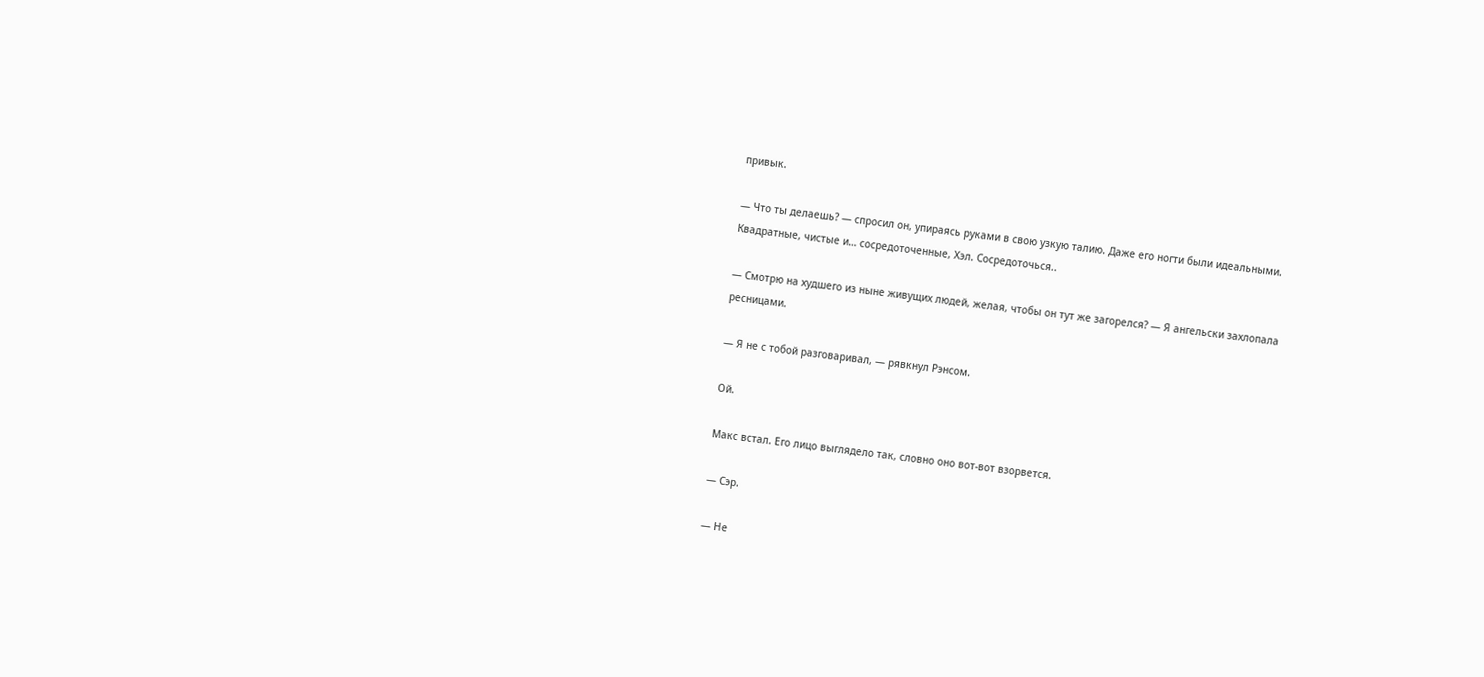привык.

— Что ты делаешь? — спросил он, упираясь руками в свою узкую талию. Даже его ногти были идеальными. Квадратные, чистые и… сосредоточенные, Хэл. Сосредоточься..

— Смотрю на худшего из ныне живущих людей, желая, чтобы он тут же загорелся? — Я ангельски захлопала ресницами.

— Я не с тобой разговаривал, — рявкнул Рэнсом.

Ой.

Макс встал. Его лицо выглядело так, словно оно вот-вот взорвется.

— Сэр.

— Не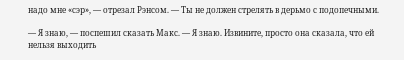надо мне «сэр», — отрезал Рэнсом. — Ты не должен стрелять в дерьмо с подопечными.

— Я знаю, — поспешил сказать Макс. — Я знаю. Извините, просто она сказала, что ей нельзя выходить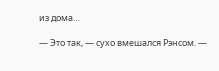из дома…

— Это так, — сухо вмешался Рэнсом. —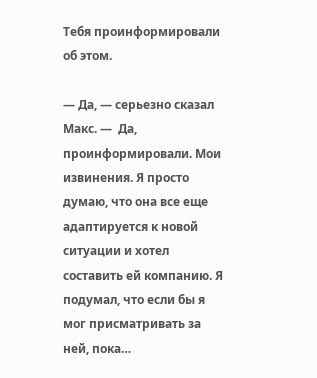Тебя проинформировали об этом.

— Да, — серьезно сказал Макс. —  Да, проинформировали. Мои извинения. Я просто думаю, что она все еще адаптируется к новой ситуации и хотел составить ей компанию. Я подумал, что если бы я мог присматривать за ней, пока…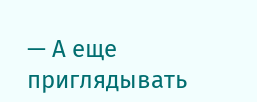— А еще приглядывать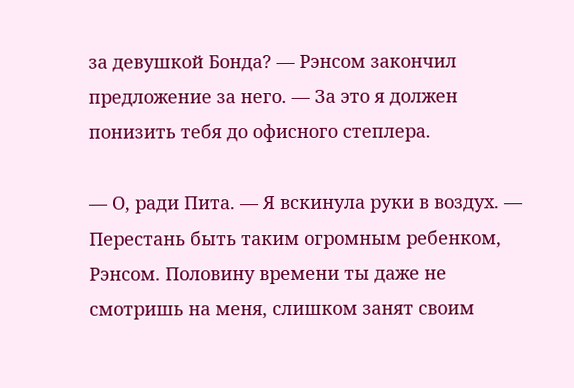за девушкой Бонда? — Рэнсом закончил предложение за него. — За это я должен понизить тебя до офисного степлера.

— О, ради Пита. — Я вскинула руки в воздух. — Перестань быть таким огромным ребенком, Рэнсом. Половину времени ты даже не смотришь на меня, слишком занят своим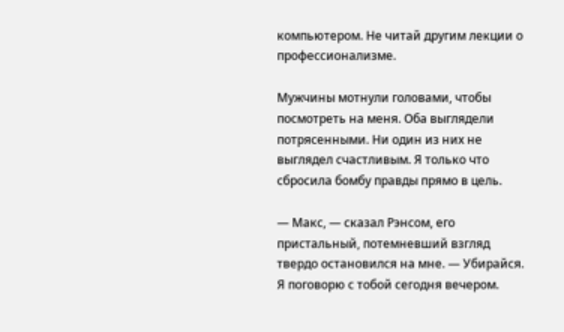компьютером. Не читай другим лекции о профессионализме.

Мужчины мотнули головами, чтобы посмотреть на меня. Оба выглядели потрясенными. Ни один из них не выглядел счастливым. Я только что сбросила бомбу правды прямо в цель.

— Макс, — сказал Рэнсом, его пристальный, потемневший взгляд твердо остановился на мне. — Убирайся. Я поговорю с тобой сегодня вечером.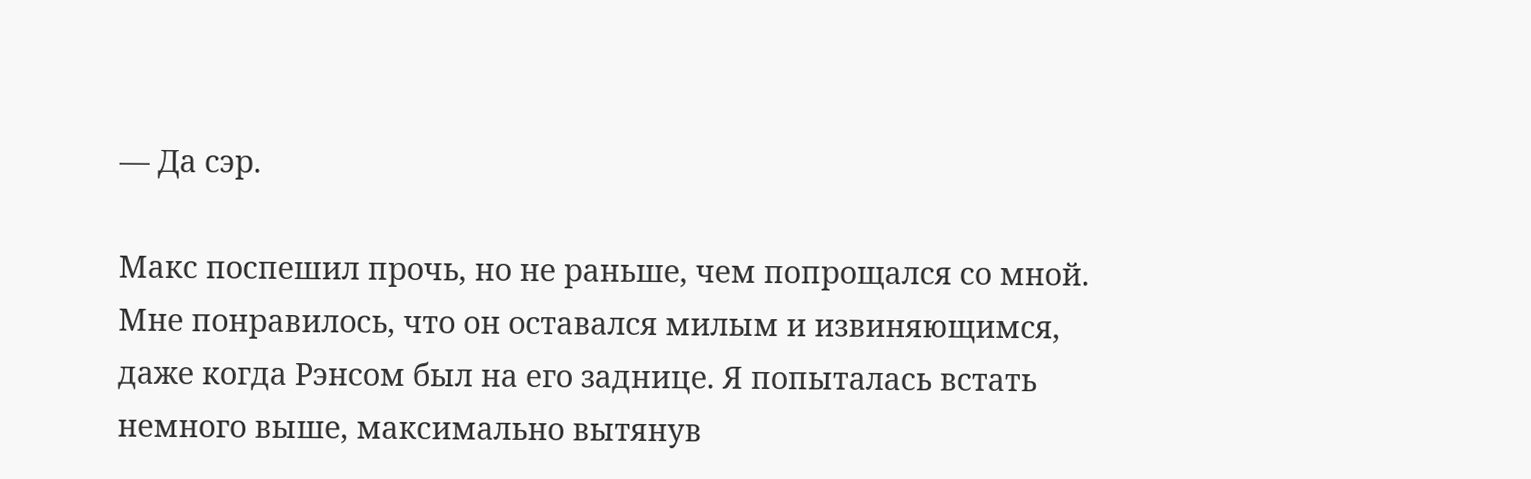— Да сэр.

Макс поспешил прочь, но не раньше, чем попрощался со мной. Мне понравилось, что он оставался милым и извиняющимся, даже когда Рэнсом был на его заднице. Я попыталась встать немного выше, максимально вытянув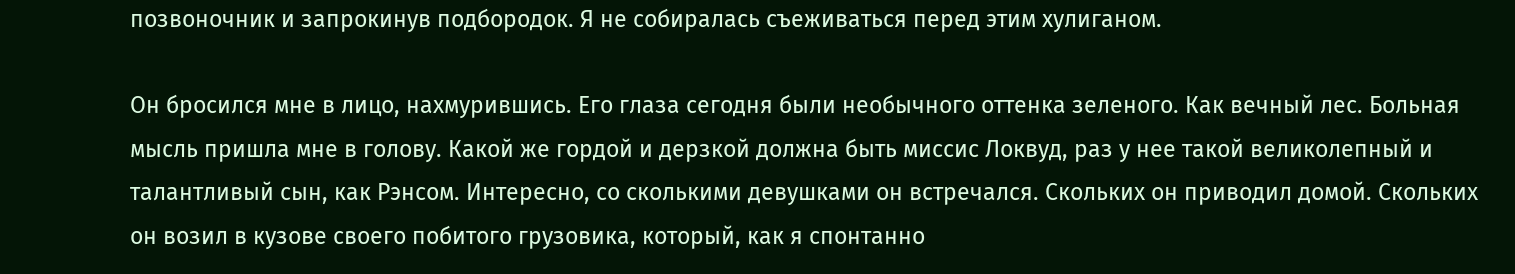позвоночник и запрокинув подбородок. Я не собиралась съеживаться перед этим хулиганом.

Он бросился мне в лицо, нахмурившись. Его глаза сегодня были необычного оттенка зеленого. Как вечный лес. Больная мысль пришла мне в голову. Какой же гордой и дерзкой должна быть миссис Локвуд, раз у нее такой великолепный и талантливый сын, как Рэнсом. Интересно, со сколькими девушками он встречался. Скольких он приводил домой. Скольких он возил в кузове своего побитого грузовика, который, как я спонтанно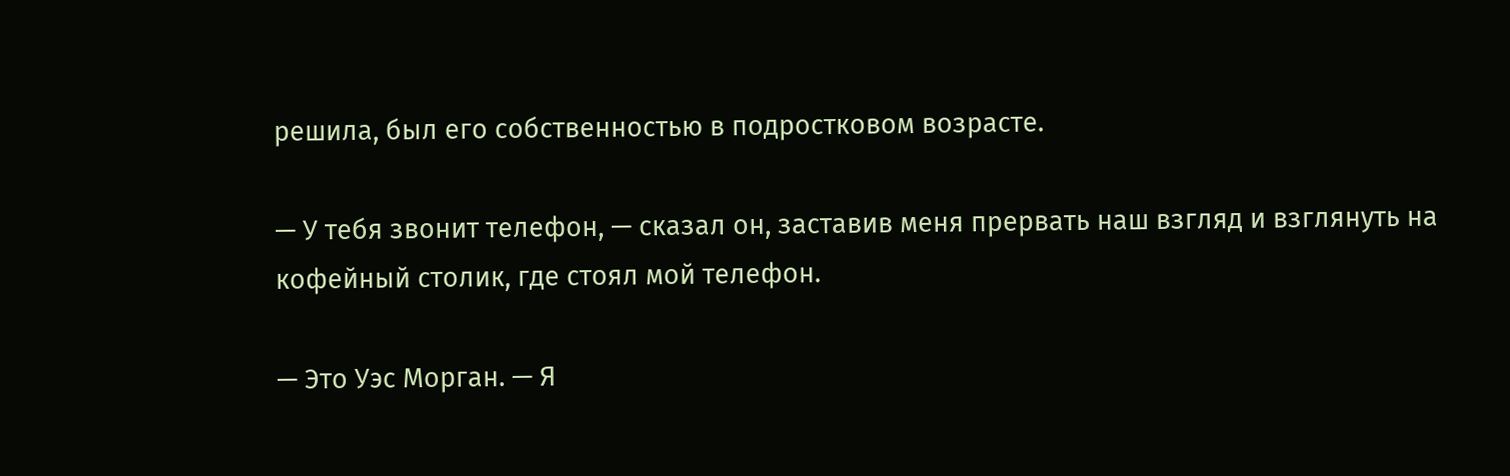решила, был его собственностью в подростковом возрасте.

— У тебя звонит телефон, — сказал он, заставив меня прервать наш взгляд и взглянуть на кофейный столик, где стоял мой телефон.

— Это Уэс Морган. — Я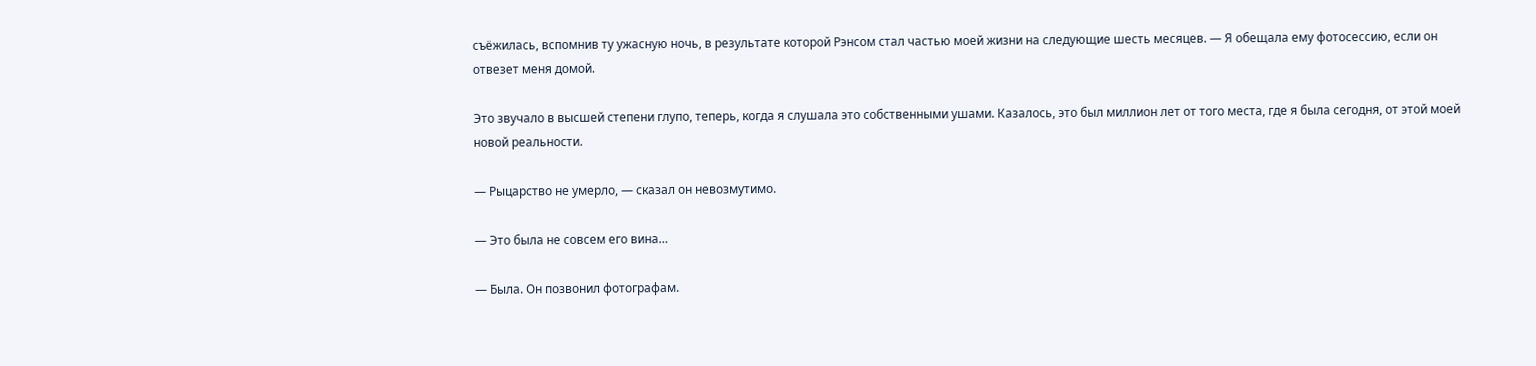съёжилась, вспомнив ту ужасную ночь, в результате которой Рэнсом стал частью моей жизни на следующие шесть месяцев. — Я обещала ему фотосессию, если он отвезет меня домой.

Это звучало в высшей степени глупо, теперь, когда я слушала это собственными ушами. Казалось, это был миллион лет от того места, где я была сегодня, от этой моей новой реальности.

— Рыцарство не умерло, — сказал он невозмутимо.

— Это была не совсем его вина…

— Была. Он позвонил фотографам.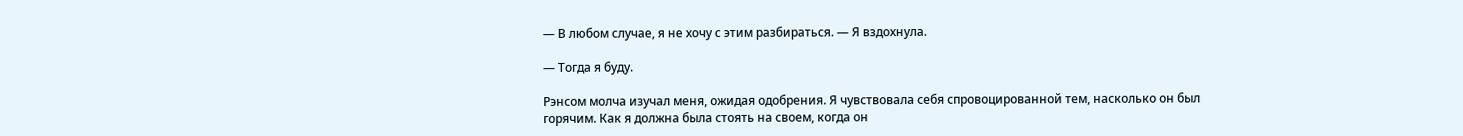— В любом случае, я не хочу с этим разбираться. — Я вздохнула.

— Тогда я буду.

Рэнсом молча изучал меня, ожидая одобрения. Я чувствовала себя спровоцированной тем, насколько он был горячим. Как я должна была стоять на своем, когда он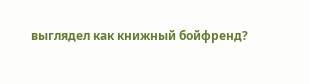выглядел как книжный бойфренд?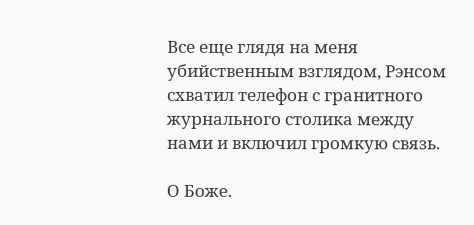Все еще глядя на меня убийственным взглядом, Рэнсом схватил телефон с гранитного журнального столика между нами и включил громкую связь.

О Боже.